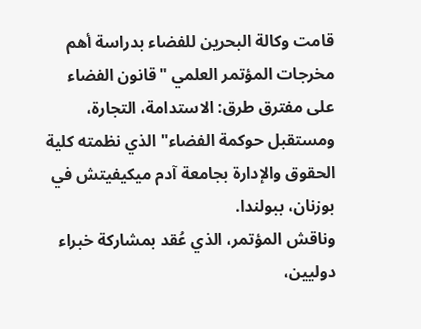قامت وكالة البحرين للفضاء بدراسة أهم مخرجات المؤتمر العلمي "قانون الفضاء على مفترق طرق: الاستدامة، التجارة، ومستقبل حوكمة الفضاء" الذي نظمته كلية الحقوق والإدارة بجامعة آدم ميكيفيتش في بوزنان، ببولندا.
وناقش المؤتمر، الذي عُقد بمشاركة خبراء دوليين،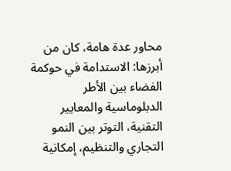محاور عدة هامة، كان من أبرزها: الاستدامة في حوكمة الفضاء بين الأطر الدبلوماسية والمعايير التقنية، التوتر بين النمو التجاري والتنظيم، إمكانية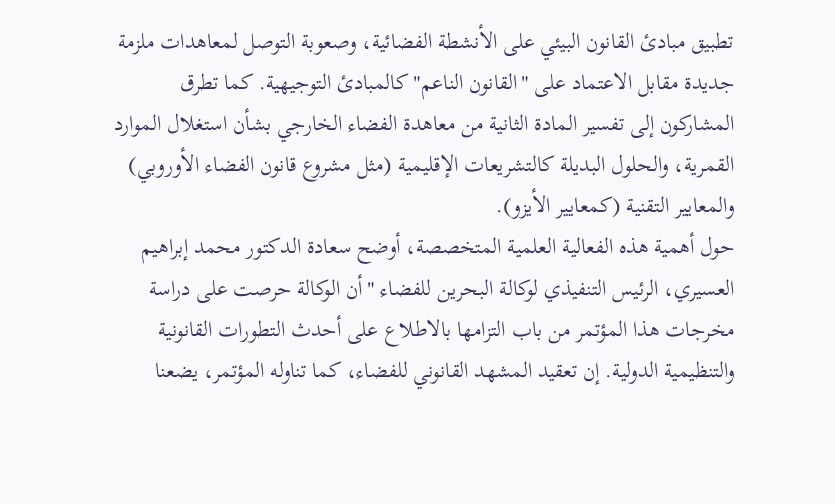تطبيق مبادئ القانون البيئي على الأنشطة الفضائية، وصعوبة التوصل لمعاهدات ملزمة جديدة مقابل الاعتماد على "القانون الناعم" كالمبادئ التوجيهية. كما تطرق المشاركون إلى تفسير المادة الثانية من معاهدة الفضاء الخارجي بشأن استغلال الموارد القمرية، والحلول البديلة كالتشريعات الإقليمية (مثل مشروع قانون الفضاء الأوروبي) والمعايير التقنية (كمعايير الأيزو).
حول أهمية هذه الفعالية العلمية المتخصصة، أوضح سعادة الدكتور محمد إبراهيم العسيري، الرئيس التنفيذي لوكالة البحرين للفضاء "أن الوكالة حرصت على دراسة مخرجات هذا المؤتمر من باب التزامها بالاطلاع على أحدث التطورات القانونية والتنظيمية الدولية. إن تعقيد المشهد القانوني للفضاء، كما تناوله المؤتمر، يضعنا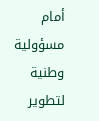أمام مسؤولية وطنية لتطوير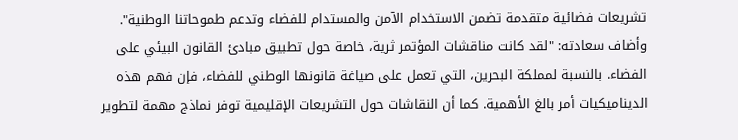تشريعات فضائية متقدمة تضمن الاستخدام الآمن والمستدام للفضاء وتدعم طموحاتنا الوطنية".
وأضاف سعادته: "لقد كانت مناقشات المؤتمر ثرية، خاصة حول تطبيق مبادئ القانون البيئي على الفضاء. بالنسبة لمملكة البحرين، التي تعمل على صياغة قانونها الوطني للفضاء، فإن فهم هذه الديناميكيات أمر بالغ الأهمية. كما أن النقاشات حول التشريعات الإقليمية توفر نماذج مهمة لتطوير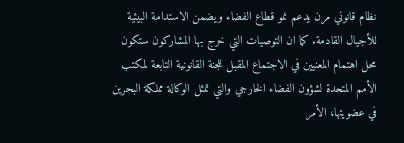نظام قانوني مرن يدعم نمو قطاع الفضاء ويضمن الاستدامة البيئية للأجيال القادمة. كما ان التوصيات التي خرج بها المشاركون ستكون محل اهتمام المعنيين في الاجتماع المقبل للجنة القانونية التابعة لمكتب الأمم المتحدة لشؤون الفضاء الخارجي والتي تمثل الوكالة مملكة البحرين في عضويتها، الأمر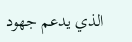الذي يدعم جهود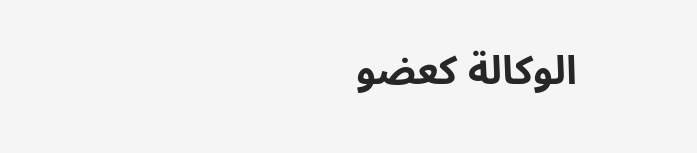الوكالة كعضو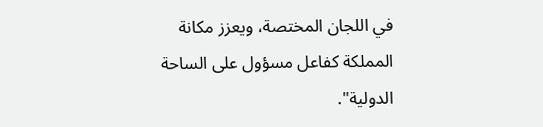في اللجان المختصة، ويعزز مكانة المملكة كفاعل مسؤول على الساحة الدولية".